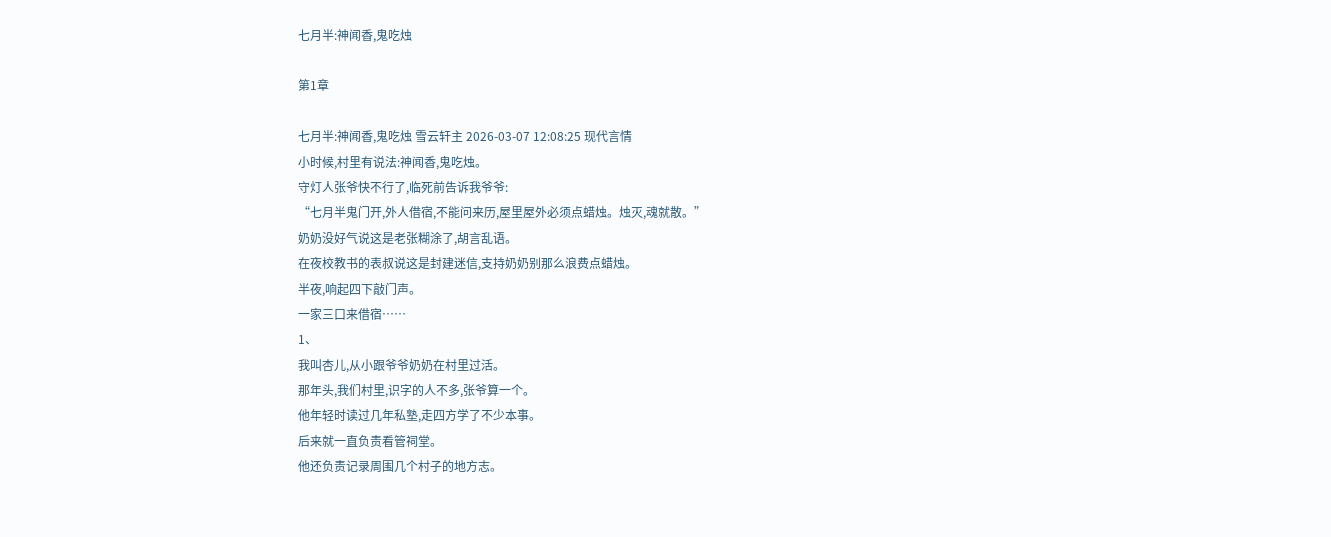七月半:神闻香,鬼吃烛

第1章

七月半:神闻香,鬼吃烛 雪云轩主 2026-03-07 12:08:25 现代言情
小时候,村里有说法:神闻香,鬼吃烛。
守灯人张爷快不行了,临死前告诉我爷爷:
“七月半鬼门开,外人借宿,不能问来历,屋里屋外必须点蜡烛。烛灭,魂就散。”
奶奶没好气说这是老张糊涂了,胡言乱语。
在夜校教书的表叔说这是封建迷信,支持奶奶别那么浪费点蜡烛。
半夜,响起四下敲门声。
一家三口来借宿……
1、
我叫杏儿,从小跟爷爷奶奶在村里过活。
那年头,我们村里,识字的人不多,张爷算一个。
他年轻时读过几年私塾,走四方学了不少本事。
后来就一直负责看管祠堂。
他还负责记录周围几个村子的地方志。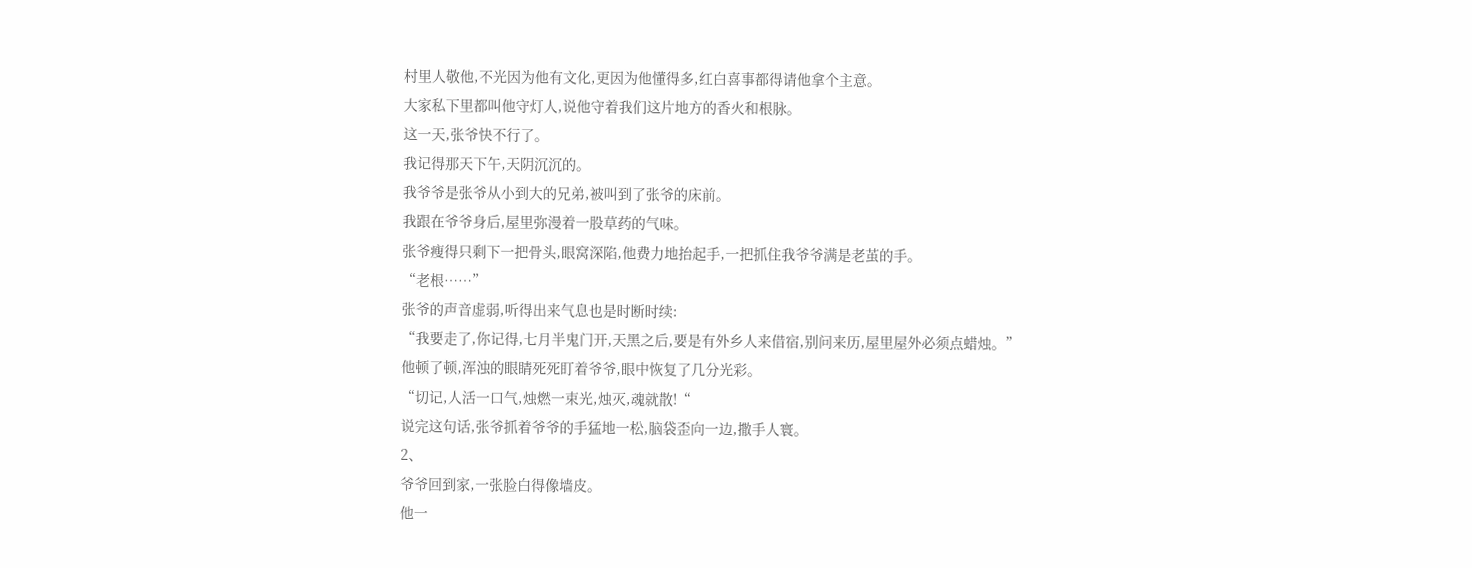村里人敬他,不光因为他有文化,更因为他懂得多,红白喜事都得请他拿个主意。
大家私下里都叫他守灯人,说他守着我们这片地方的香火和根脉。
这一天,张爷快不行了。
我记得那天下午,天阴沉沉的。
我爷爷是张爷从小到大的兄弟,被叫到了张爷的床前。
我跟在爷爷身后,屋里弥漫着一股草药的气味。
张爷瘦得只剩下一把骨头,眼窝深陷,他费力地抬起手,一把抓住我爷爷满是老茧的手。
“老根……”
张爷的声音虚弱,听得出来气息也是时断时续:
“我要走了,你记得,七月半鬼门开,天黑之后,要是有外乡人来借宿,别问来历,屋里屋外必须点蜡烛。”
他顿了顿,浑浊的眼睛死死盯着爷爷,眼中恢复了几分光彩。
“切记,人活一口气,烛燃一束光,烛灭,魂就散!“
说完这句话,张爷抓着爷爷的手猛地一松,脑袋歪向一边,撒手人寰。
2、
爷爷回到家,一张脸白得像墙皮。
他一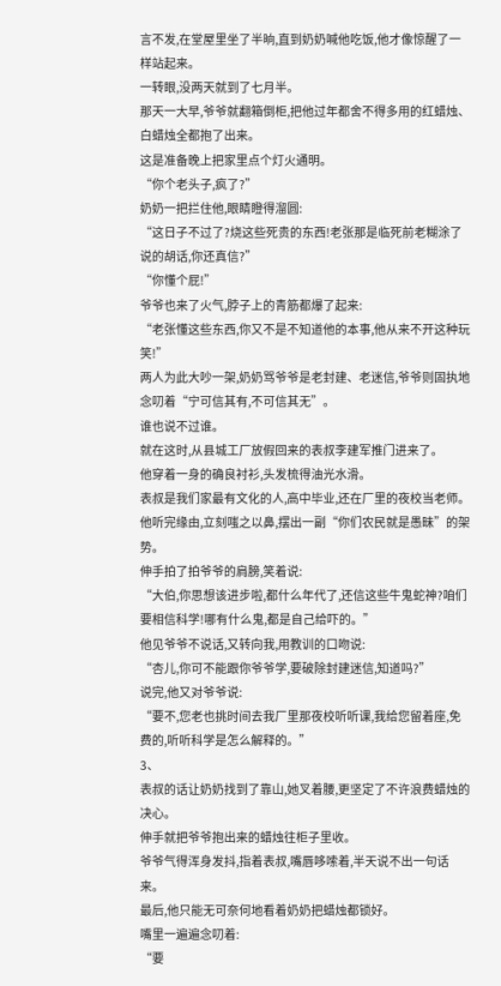言不发,在堂屋里坐了半晌,直到奶奶喊他吃饭,他才像惊醒了一样站起来。
一转眼,没两天就到了七月半。
那天一大早,爷爷就翻箱倒柜,把他过年都舍不得多用的红蜡烛、白蜡烛全都抱了出来。
这是准备晚上把家里点个灯火通明。
“你个老头子,疯了?”
奶奶一把拦住他,眼睛瞪得溜圆:
“这日子不过了?烧这些死贵的东西!老张那是临死前老糊涂了说的胡话,你还真信?”
“你懂个屁!”
爷爷也来了火气,脖子上的青筋都爆了起来:
“老张懂这些东西,你又不是不知道他的本事,他从来不开这种玩笑!”
两人为此大吵一架,奶奶骂爷爷是老封建、老迷信,爷爷则固执地念叨着“宁可信其有,不可信其无”。
谁也说不过谁。
就在这时,从县城工厂放假回来的表叔李建军推门进来了。
他穿着一身的确良衬衫,头发梳得油光水滑。
表叔是我们家最有文化的人,高中毕业,还在厂里的夜校当老师。
他听完缘由,立刻嗤之以鼻,摆出一副“你们农民就是愚昧”的架势。
伸手拍了拍爷爷的肩膀,笑着说:
“大伯,你思想该进步啦,都什么年代了,还信这些牛鬼蛇神?咱们要相信科学!哪有什么鬼,都是自己给吓的。”
他见爷爷不说话,又转向我,用教训的口吻说:
“杏儿,你可不能跟你爷爷学,要破除封建迷信,知道吗?”
说完,他又对爷爷说:
“要不,您老也挑时间去我厂里那夜校听听课,我给您留着座,免费的,听听科学是怎么解释的。”
3、
表叔的话让奶奶找到了靠山,她叉着腰,更坚定了不许浪费蜡烛的决心。
伸手就把爷爷抱出来的蜡烛往柜子里收。
爷爷气得浑身发抖,指着表叔,嘴唇哆嗦着,半天说不出一句话来。
最后,他只能无可奈何地看着奶奶把蜡烛都锁好。
嘴里一遍遍念叨着:
“要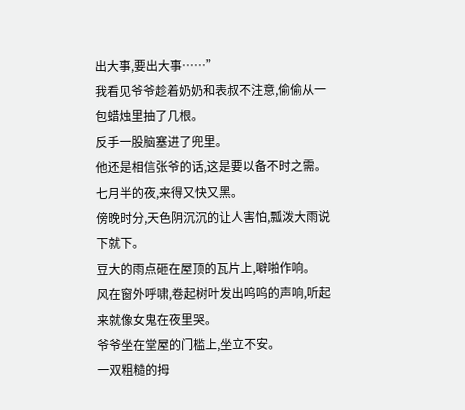出大事,要出大事……”
我看见爷爷趁着奶奶和表叔不注意,偷偷从一包蜡烛里抽了几根。
反手一股脑塞进了兜里。
他还是相信张爷的话,这是要以备不时之需。
七月半的夜,来得又快又黑。
傍晚时分,天色阴沉沉的让人害怕,瓢泼大雨说下就下。
豆大的雨点砸在屋顶的瓦片上,噼啪作响。
风在窗外呼啸,卷起树叶发出呜呜的声响,听起来就像女鬼在夜里哭。
爷爷坐在堂屋的门槛上,坐立不安。
一双粗糙的拇